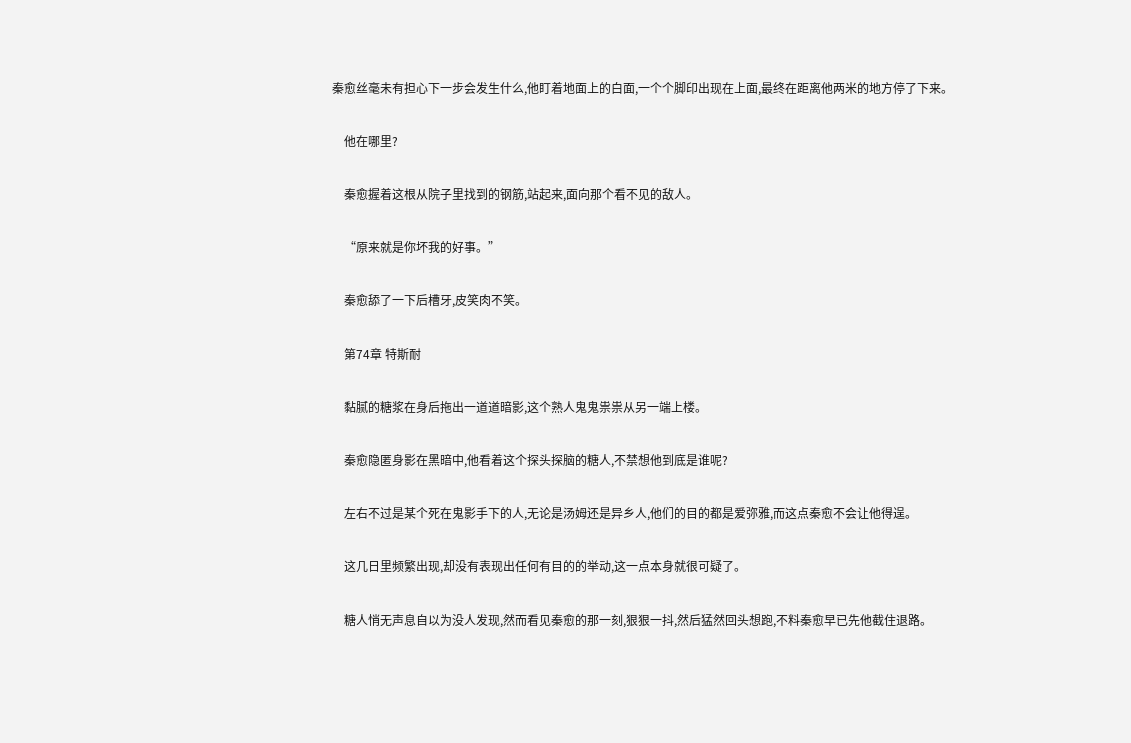秦愈丝毫未有担心下一步会发生什么,他盯着地面上的白面,一个个脚印出现在上面,最终在距离他两米的地方停了下来。

    他在哪里?

    秦愈握着这根从院子里找到的钢筋,站起来,面向那个看不见的敌人。

    “原来就是你坏我的好事。”

    秦愈舔了一下后槽牙,皮笑肉不笑。

    第74章 特斯耐

    黏腻的糖浆在身后拖出一道道暗影,这个熟人鬼鬼祟祟从另一端上楼。

    秦愈隐匿身影在黑暗中,他看着这个探头探脑的糖人,不禁想他到底是谁呢?

    左右不过是某个死在鬼影手下的人,无论是汤姆还是异乡人,他们的目的都是爱弥雅,而这点秦愈不会让他得逞。

    这几日里频繁出现,却没有表现出任何有目的的举动,这一点本身就很可疑了。

    糖人悄无声息自以为没人发现,然而看见秦愈的那一刻,狠狠一抖,然后猛然回头想跑,不料秦愈早已先他截住退路。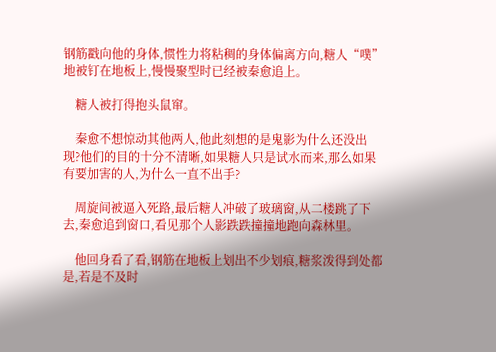钢筋戳向他的身体,惯性力将粘稠的身体偏离方向,糖人“噗”地被钉在地板上,慢慢聚型时已经被秦愈追上。

    糖人被打得抱头鼠窜。

    秦愈不想惊动其他两人,他此刻想的是鬼影为什么还没出现?他们的目的十分不清晰,如果糖人只是试水而来,那么如果有要加害的人,为什么一直不出手?

    周旋间被逼入死路,最后糖人冲破了玻璃窗,从二楼跳了下去,秦愈追到窗口,看见那个人影跌跌撞撞地跑向森林里。

    他回身看了看,钢筋在地板上划出不少划痕,糖浆泼得到处都是,若是不及时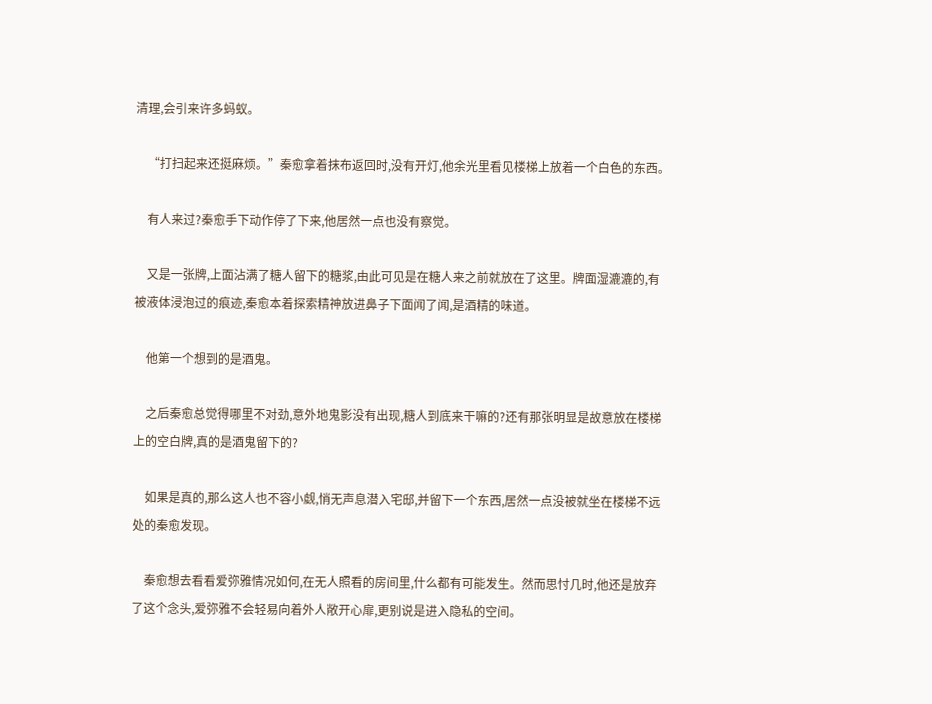清理,会引来许多蚂蚁。

    “打扫起来还挺麻烦。”秦愈拿着抹布返回时,没有开灯,他余光里看见楼梯上放着一个白色的东西。

    有人来过?秦愈手下动作停了下来,他居然一点也没有察觉。

    又是一张牌,上面沾满了糖人留下的糖浆,由此可见是在糖人来之前就放在了这里。牌面湿漉漉的,有被液体浸泡过的痕迹,秦愈本着探索精神放进鼻子下面闻了闻,是酒精的味道。

    他第一个想到的是酒鬼。

    之后秦愈总觉得哪里不对劲,意外地鬼影没有出现,糖人到底来干嘛的?还有那张明显是故意放在楼梯上的空白牌,真的是酒鬼留下的?

    如果是真的,那么这人也不容小觑,悄无声息潜入宅邸,并留下一个东西,居然一点没被就坐在楼梯不远处的秦愈发现。

    秦愈想去看看爱弥雅情况如何,在无人照看的房间里,什么都有可能发生。然而思忖几时,他还是放弃了这个念头,爱弥雅不会轻易向着外人敞开心扉,更别说是进入隐私的空间。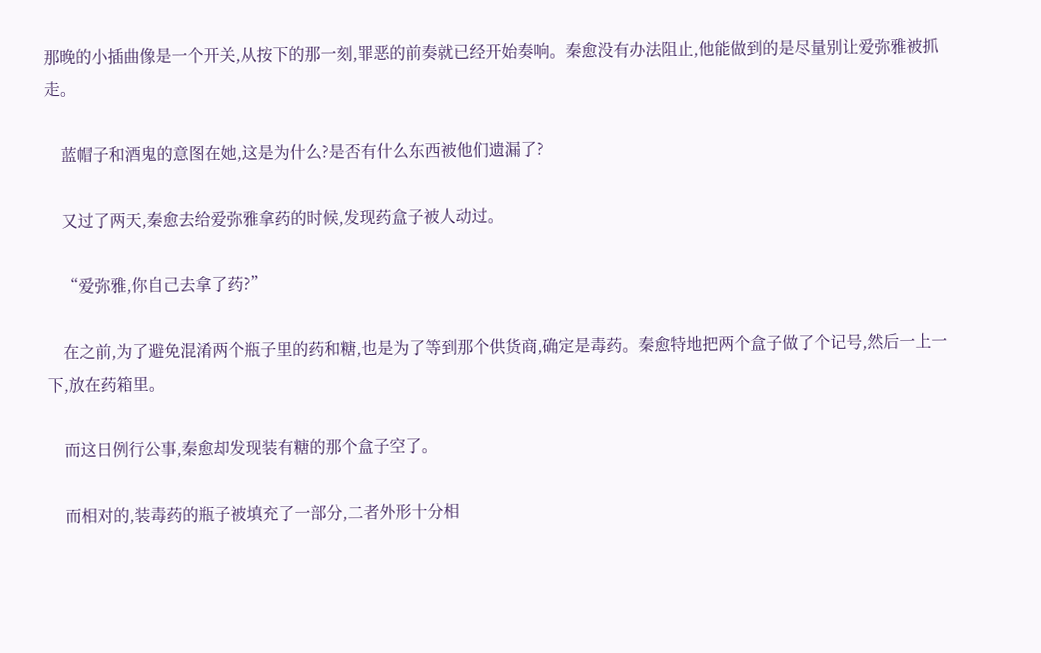那晚的小插曲像是一个开关,从按下的那一刻,罪恶的前奏就已经开始奏响。秦愈没有办法阻止,他能做到的是尽量别让爱弥雅被抓走。

    蓝帽子和酒鬼的意图在她,这是为什么?是否有什么东西被他们遗漏了?

    又过了两天,秦愈去给爱弥雅拿药的时候,发现药盒子被人动过。

    “爱弥雅,你自己去拿了药?”

    在之前,为了避免混淆两个瓶子里的药和糖,也是为了等到那个供货商,确定是毒药。秦愈特地把两个盒子做了个记号,然后一上一下,放在药箱里。

    而这日例行公事,秦愈却发现装有糖的那个盒子空了。

    而相对的,装毒药的瓶子被填充了一部分,二者外形十分相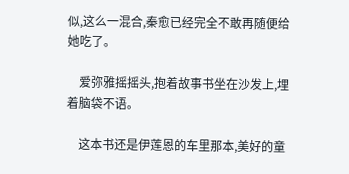似,这么一混合,秦愈已经完全不敢再随便给她吃了。

    爱弥雅摇摇头,抱着故事书坐在沙发上,埋着脑袋不语。

    这本书还是伊莲恩的车里那本,美好的童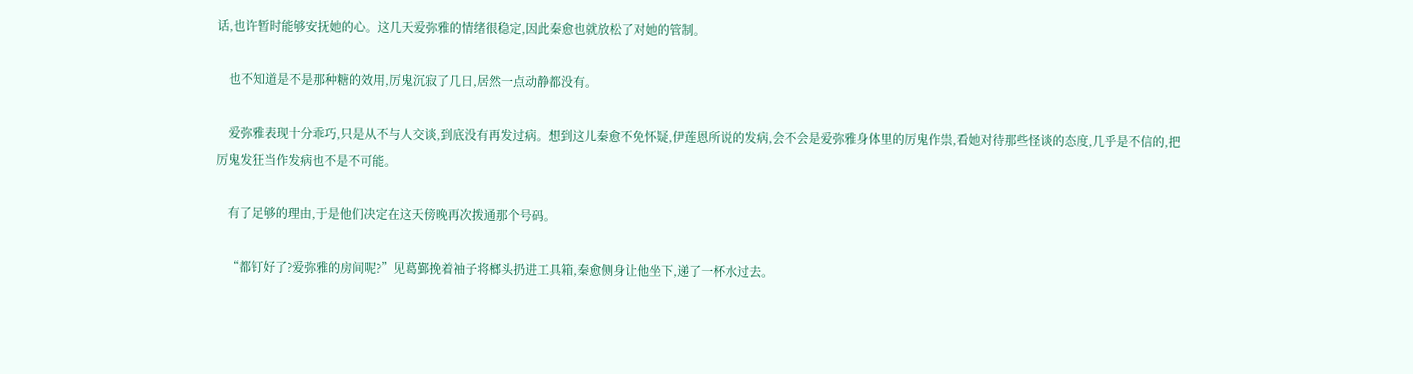话,也许暂时能够安抚她的心。这几天爱弥雅的情绪很稳定,因此秦愈也就放松了对她的管制。

    也不知道是不是那种糖的效用,厉鬼沉寂了几日,居然一点动静都没有。

    爱弥雅表现十分乖巧,只是从不与人交谈,到底没有再发过病。想到这儿秦愈不免怀疑,伊莲恩所说的发病,会不会是爱弥雅身体里的厉鬼作祟,看她对待那些怪谈的态度,几乎是不信的,把厉鬼发狂当作发病也不是不可能。

    有了足够的理由,于是他们决定在这天傍晚再次拨通那个号码。

    “都钉好了?爱弥雅的房间呢?”见葛鄞挽着袖子将榔头扔进工具箱,秦愈侧身让他坐下,递了一杯水过去。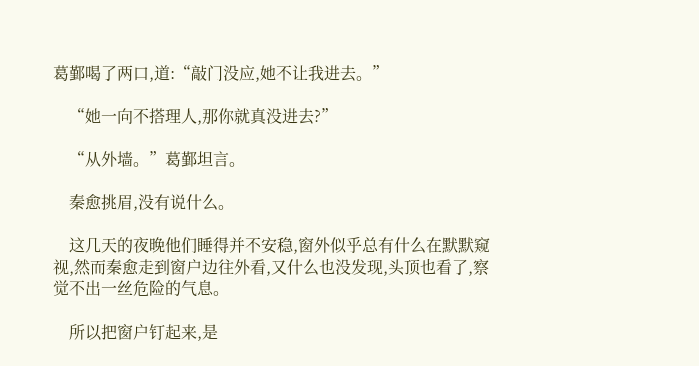葛鄞喝了两口,道:“敲门没应,她不让我进去。”

    “她一向不搭理人,那你就真没进去?”

    “从外墙。”葛鄞坦言。

    秦愈挑眉,没有说什么。

    这几天的夜晚他们睡得并不安稳,窗外似乎总有什么在默默窥视,然而秦愈走到窗户边往外看,又什么也没发现,头顶也看了,察觉不出一丝危险的气息。

    所以把窗户钉起来,是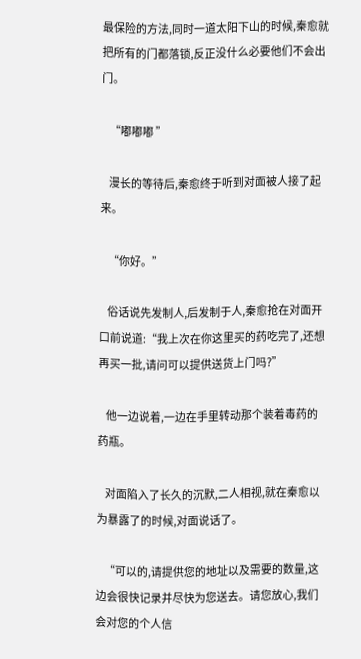最保险的方法,同时一道太阳下山的时候,秦愈就把所有的门都落锁,反正没什么必要他们不会出门。

    “嘟嘟嘟 ”

    漫长的等待后,秦愈终于听到对面被人接了起来。

    “你好。”

    俗话说先发制人,后发制于人,秦愈抢在对面开口前说道:“我上次在你这里买的药吃完了,还想再买一批,请问可以提供送货上门吗?”

    他一边说着,一边在手里转动那个装着毒药的药瓶。

    对面陷入了长久的沉默,二人相视,就在秦愈以为暴露了的时候,对面说话了。

    “可以的,请提供您的地址以及需要的数量,这边会很快记录并尽快为您送去。请您放心,我们会对您的个人信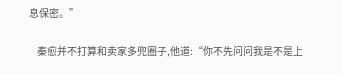息保密。”

    秦愈并不打算和卖家多兜圈子,他道:“你不先问问我是不是上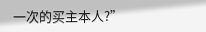一次的买主本人?”